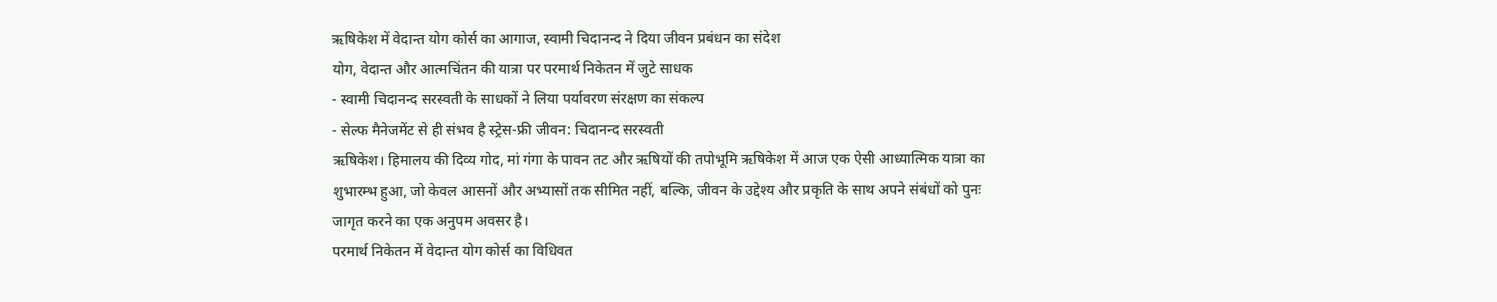ऋषिकेश में वेदान्त योग कोर्स का आगाज, स्वामी चिदानन्द ने दिया जीवन प्रबंधन का संदेश
योग, वेदान्त और आत्मचिंतन की यात्रा पर परमार्थ निकेतन में जुटे साधक
- स्वामी चिदानन्द सरस्वती के साधकों ने लिया पर्यावरण संरक्षण का संकल्प
- सेल्फ मैनेजमेंट से ही संभव है स्ट्रेस-फ्री जीवन: चिदानन्द सरस्वती
ऋषिकेश। हिमालय की दिव्य गोद, मां गंगा के पावन तट और ऋषियों की तपोभूमि ऋषिकेश में आज एक ऐसी आध्यात्मिक यात्रा का शुभारम्भ हुआ, जो केवल आसनों और अभ्यासों तक सीमित नहीं, बल्कि, जीवन के उद्देश्य और प्रकृति के साथ अपने संबंधों को पुनः जागृत करने का एक अनुपम अवसर है।
परमार्थ निकेतन में वेदान्त योग कोर्स का विधिवत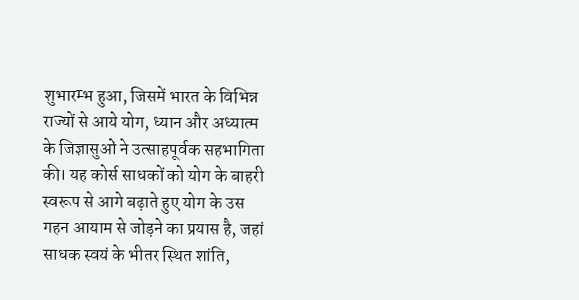शुभारम्भ हुआ, जिसमें भारत के विभिन्न राज्यों से आये योग, ध्यान और अध्यात्म के जिज्ञासुओं ने उत्साहपूर्वक सहभागिता की। यह कोर्स साधकों को योग के बाहरी स्वरूप से आगे बढ़ाते हुए योग के उस गहन आयाम से जोड़ने का प्रयास है, जहां साधक स्वयं के भीतर स्थित शांति,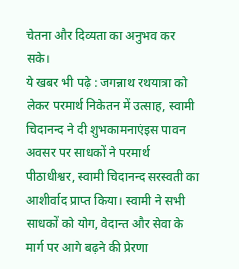चेतना और दिव्यता का अनुभव कर सके।
ये खबर भी पढ़े : जगन्नाथ रथयात्रा को लेकर परमार्थ निकेतन में उत्साह, स्वामी चिदानन्द ने दी शुभकामनाएंइस पावन अवसर पर साधकों ने परमार्थ पीठाधीश्वर, स्वामी चिदानन्द सरस्वती का आशीर्वाद प्राप्त किया। स्वामी ने सभी साधकों को योग, वेदान्त और सेवा के मार्ग पर आगे बढ़ने की प्रेरणा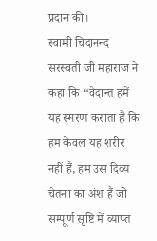प्रदान की।
स्वामी चिदानन्द सरस्वती जी महाराज ने कहा कि “वेदान्त हमें यह स्मरण कराता है कि हम केवल यह शरीर नहीं हैं, हम उस दिव्य चेतना का अंश हैं जो सम्पूर्ण सृष्टि में व्याप्त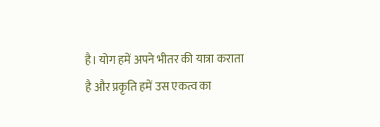है। योग हमें अपने भीतर की यात्रा कराता है और प्रकृति हमें उस एकत्व का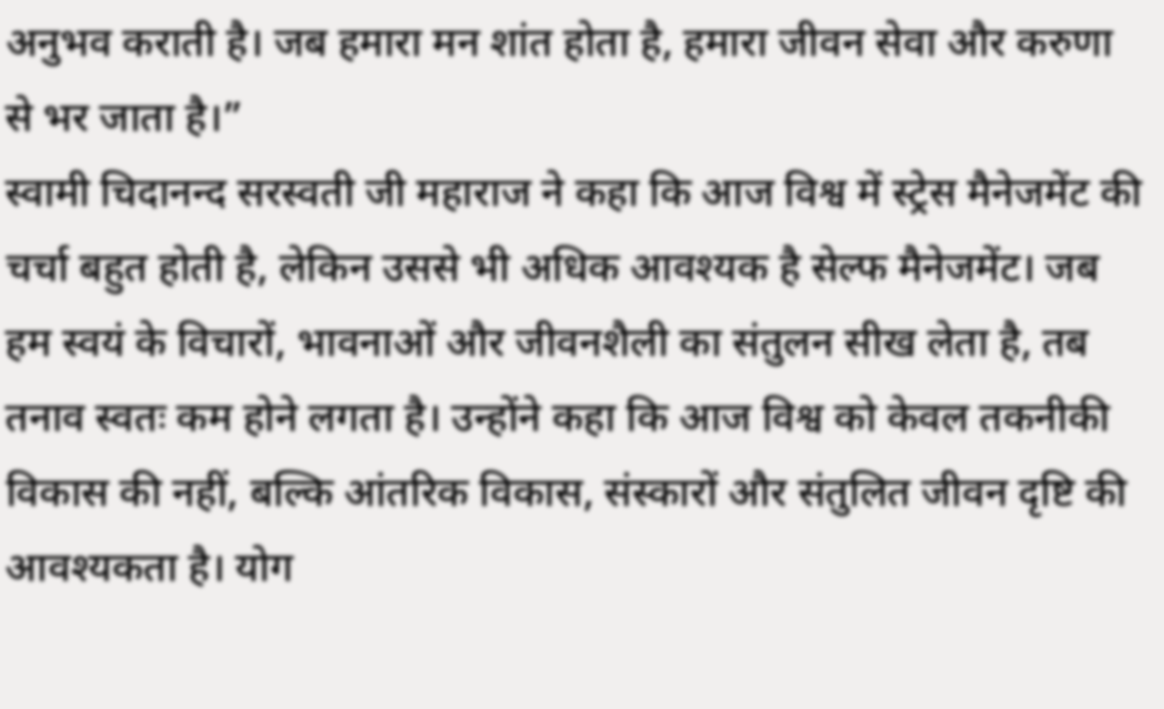अनुभव कराती है। जब हमारा मन शांत होता है, हमारा जीवन सेवा और करुणा से भर जाता है।”
स्वामी चिदानन्द सरस्वती जी महाराज ने कहा कि आज विश्व में स्ट्रेस मैनेजमेंट की चर्चा बहुत होती है, लेकिन उससे भी अधिक आवश्यक है सेल्फ मैनेजमेंट। जब हम स्वयं के विचारों, भावनाओं और जीवनशैली का संतुलन सीख लेता है, तब तनाव स्वतः कम होने लगता है। उन्होंने कहा कि आज विश्व को केवल तकनीकी विकास की नहीं, बल्कि आंतरिक विकास, संस्कारों और संतुलित जीवन दृष्टि की आवश्यकता है। योग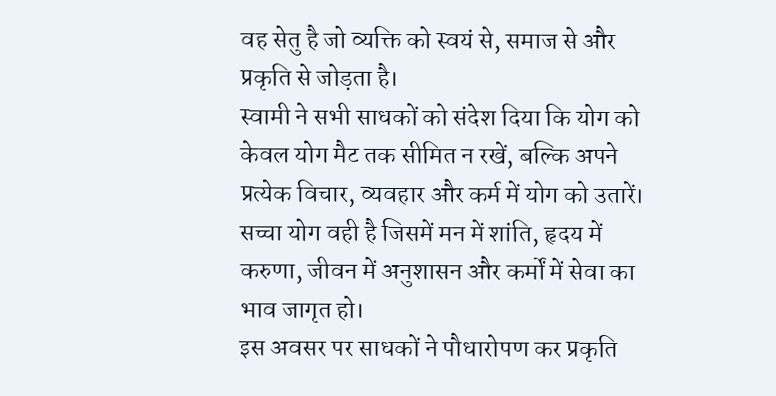वह सेतु है जो व्यक्ति को स्वयं से, समाज से और प्रकृति से जोड़ता है।
स्वामी ने सभी साधकों को संदेश दिया कि योग को केवल योग मैट तक सीमित न रखें, बल्कि अपने प्रत्येक विचार, व्यवहार और कर्म में योग को उतारें। सच्चा योग वही है जिसमें मन में शांति, हृदय में करुणा, जीवन में अनुशासन और कर्मों में सेवा का भाव जागृत हो।
इस अवसर पर साधकों ने पौधारोपण कर प्रकृति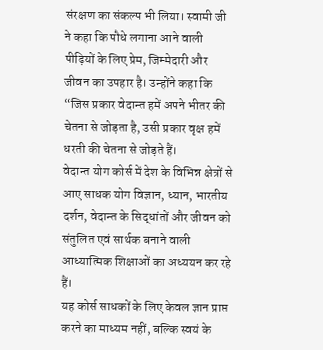संरक्षण का संकल्प भी लिया। स्वामी जी ने कहा कि पौधे लगाना आने वाली पीढ़ियों के लिए प्रेम, जिम्मेदारी और जीवन का उपहार है। उन्होंने कहा कि “जिस प्रकार वेदान्त हमें अपने भीतर की चेतना से जोड़ता है, उसी प्रकार वृक्ष हमें धरती की चेतना से जोड़ते हैं।
वेदान्त योग कोर्स में देश के विभिन्न क्षेत्रों से आए साधक योग विज्ञान, ध्यान, भारतीय दर्शन, वेदान्त के सिद्धांतों और जीवन को संतुलित एवं सार्थक बनाने वाली आध्यात्मिक शिक्षाओं का अध्ययन कर रहे हैं।
यह कोर्स साधकों के लिए केवल ज्ञान प्राप्त करने का माध्यम नहीं, बल्कि स्वयं के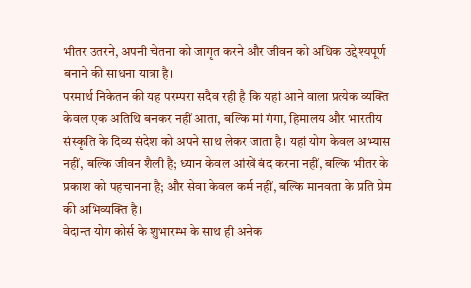भीतर उतरने, अपनी चेतना को जागृत करने और जीवन को अधिक उद्देश्यपूर्ण बनाने की साधना यात्रा है।
परमार्थ निकेतन की यह परम्परा सदैव रही है कि यहां आने वाला प्रत्येक व्यक्ति केवल एक अतिथि बनकर नहीं आता, बल्कि मां गंगा, हिमालय और भारतीय संस्कृति के दिव्य संदेश को अपने साथ लेकर जाता है। यहां योग केवल अभ्यास नहीं, बल्कि जीवन शैली है; ध्यान केवल आंखें बंद करना नहीं, बल्कि भीतर के प्रकाश को पहचानना है; और सेवा केवल कर्म नहीं, बल्कि मानवता के प्रति प्रेम की अभिव्यक्ति है।
वेदान्त योग कोर्स के शुभारम्भ के साथ ही अनेक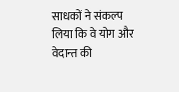साधकों ने संकल्प लिया कि वे योग और वेदान्त की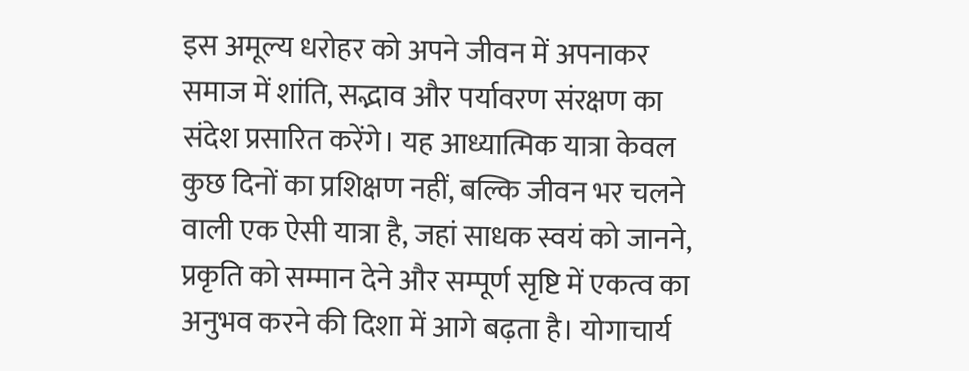इस अमूल्य धरोहर को अपने जीवन में अपनाकर समाज में शांति, सद्भाव और पर्यावरण संरक्षण का संदेश प्रसारित करेंगे। यह आध्यात्मिक यात्रा केवल कुछ दिनों का प्रशिक्षण नहीं, बल्कि जीवन भर चलने वाली एक ऐसी यात्रा है, जहां साधक स्वयं को जानने, प्रकृति को सम्मान देने और सम्पूर्ण सृष्टि में एकत्व का अनुभव करने की दिशा में आगे बढ़ता है। योगाचार्य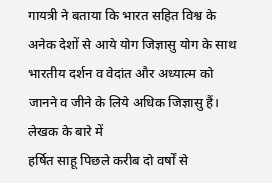गायत्री ने बताया कि भारत सहित विश्व के अनेक देशों से आये योग जिज्ञासु योग के साथ भारतीय दर्शन व वेदांत और अध्यात्म को जानने व जीने के लिये अधिक जिज्ञासु हैं।
लेखक के बारे में
हर्षित साहू पिछले करीब दो वर्षों से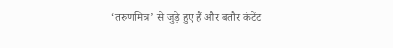‘तरुणमित्र’ से जुड़े हुए हैं और बतौर कंटेंट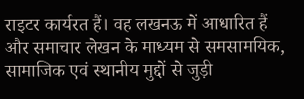राइटर कार्यरत हैं। वह लखनऊ में आधारित हैं और समाचार लेखन के माध्यम से समसामयिक, सामाजिक एवं स्थानीय मुद्दों से जुड़ी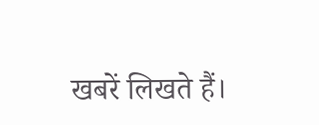खबरें लिखते हैं।